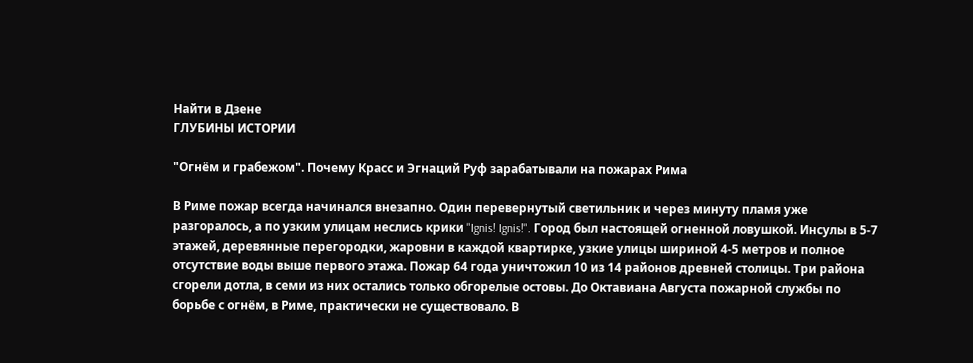Найти в Дзене
ГЛУБИНЫ ИСТОРИИ

"Огнём и грабежом". Почему Красс и Эгнаций Руф зарабатывали на пожарах Рима

В Риме пожар всегда начинался внезапно. Один перевернутый светильник и через минуту пламя уже разгоралось, а по узким улицам неслись крики "Ignis! Ignis!". Город был настоящей огненной ловушкой. Инсулы в 5-7 этажей, деревянные перегородки, жаровни в каждой квартирке, узкие улицы шириной 4-5 метров и полное отсутствие воды выше первого этажа. Пожар 64 года уничтожил 10 из 14 районов древней столицы. Три района сгорели дотла, в семи из них остались только обгорелые остовы. До Октавиана Августа пожарной службы по борьбе с огнём, в Риме, практически не существовало. В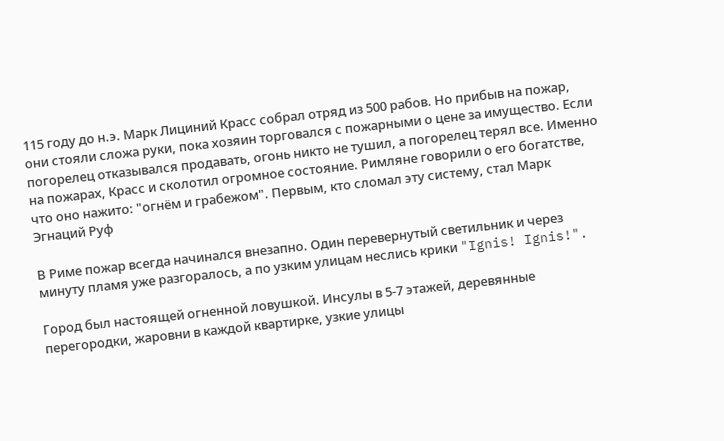115 году до н.э. Марк Лициний Красс собрал отряд из 500 рабов. Но прибыв на пожар, они стояли сложа руки, пока хозяин торговался с пожарными о цене за имущество. Если погорелец отказывался продавать, огонь никто не тушил, а погорелец терял все. Именно на пожарах, Красс и сколотил огромное состояние. Римляне говорили о его богатстве, что оно нажито: "огнём и грабежом". Первым, кто сломал эту систему, стал Марк Эгнаций Руф

В Риме пожар всегда начинался внезапно. Один перевернутый светильник и через минуту пламя уже разгоралось, а по узким улицам неслись крики "Ignis! Ignis!".

Город был настоящей огненной ловушкой. Инсулы в 5-7 этажей, деревянные перегородки, жаровни в каждой квартирке, узкие улицы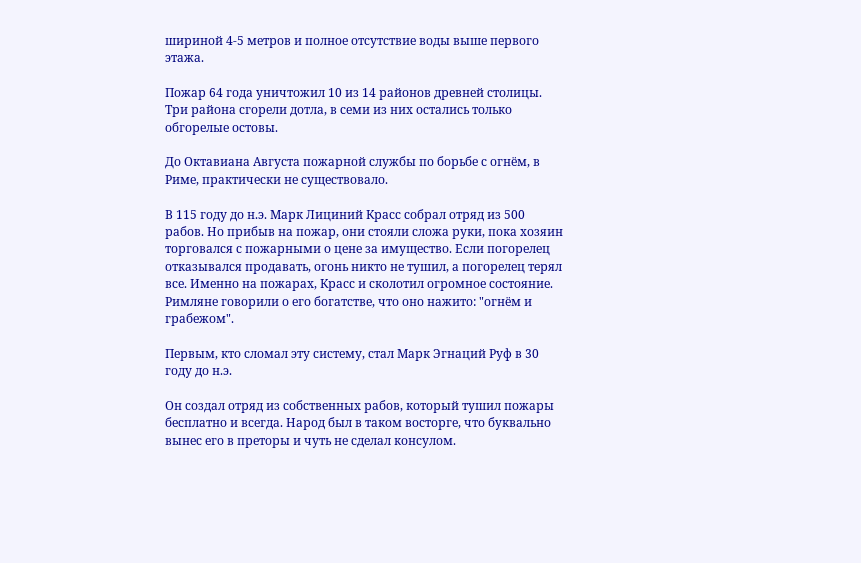шириной 4-5 метров и полное отсутствие воды выше первого этажа.

Пожар 64 года уничтожил 10 из 14 районов древней столицы. Три района сгорели дотла, в семи из них остались только обгорелые остовы.

До Октавиана Августа пожарной службы по борьбе с огнём, в Риме, практически не существовало.

В 115 году до н.э. Марк Лициний Красс собрал отряд из 500 рабов. Но прибыв на пожар, они стояли сложа руки, пока хозяин торговался с пожарными о цене за имущество. Если погорелец отказывался продавать, огонь никто не тушил, а погорелец терял все. Именно на пожарах, Красс и сколотил огромное состояние. Римляне говорили о его богатстве, что оно нажито: "огнём и грабежом".

Первым, кто сломал эту систему, стал Марк Эгнаций Руф в 30 году до н.э.

Он создал отряд из собственных рабов, который тушил пожары бесплатно и всегда. Народ был в таком восторге, что буквально вынес его в преторы и чуть не сделал консулом.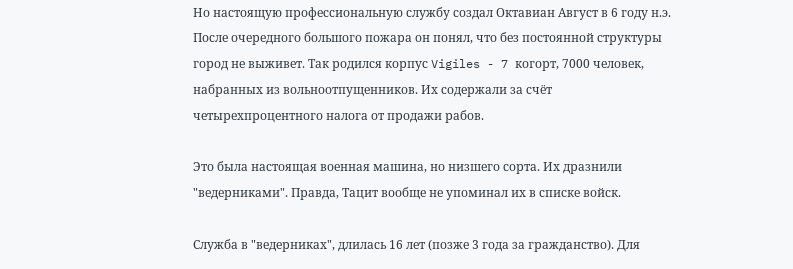Но настоящую профессиональную службу создал Октавиан Август в 6 году н.э. После очередного большого пожара он понял, что без постоянной структуры город не выживет. Так родился корпус Vigiles - 7 когорт, 7000 человек, набранных из вольноотпущенников. Их содержали за счёт четырехпроцентного налога от продажи рабов.

Это была настоящая военная машина, но низшего сорта. Их дразнили "ведерниками". Правда, Тацит вообще не упоминал их в списке войск.

Служба в "ведерниках", длилась 16 лет (позже 3 года за гражданство). Для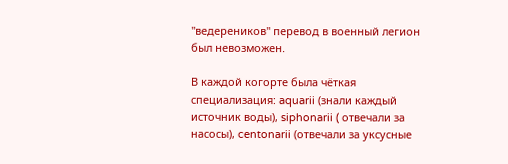"ведереников" перевод в военный легион был невозможен.

В каждой когорте была чёткая специализация: aquarii (знали каждый источник воды), siphonarii ( отвечали за насосы), centonarii (отвечали за уксусные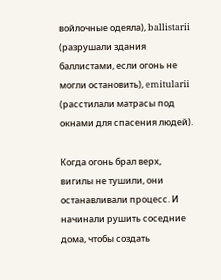войлочные одеяла), ballistarii (разрушали здания баллистами, если огонь не могли остановить), emitularii (расстилали матрасы под окнами для спасения людей).

Когда огонь брал верх, вигилы не тушили, они останавливали процесс. И начинали рушить соседние дома, чтобы создать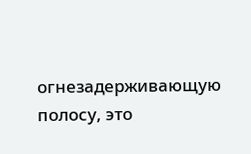огнезадерживающую полосу, это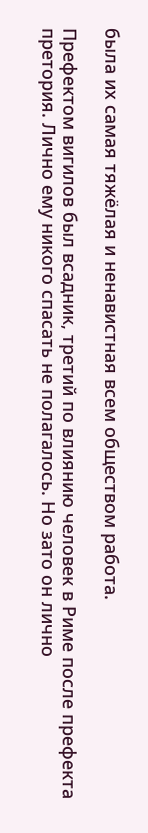была их самая тяжёлая и ненавистная всем обществом работа.

Префектом вигилов был всадник, третий по влиянию человек в Риме после префекта претория. Лично ему никого спасать не полагалось. Но зато он лично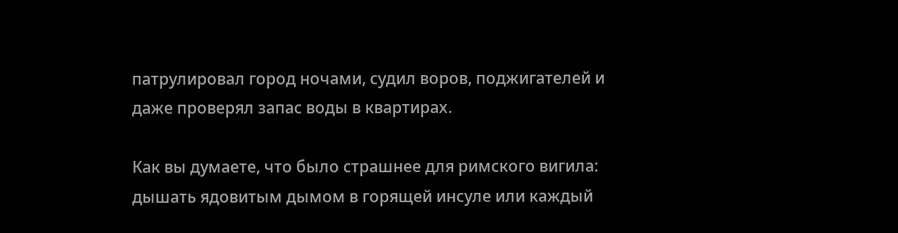патрулировал город ночами, судил воров, поджигателей и даже проверял запас воды в квартирах.

Как вы думаете, что было страшнее для римского вигила: дышать ядовитым дымом в горящей инсуле или каждый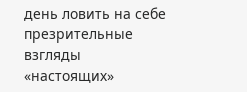день ловить на себе презрительные взгляды «настоящих»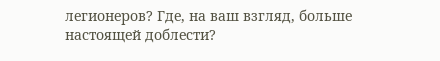легионеров? Где, на ваш взгляд, больше настоящей доблести?